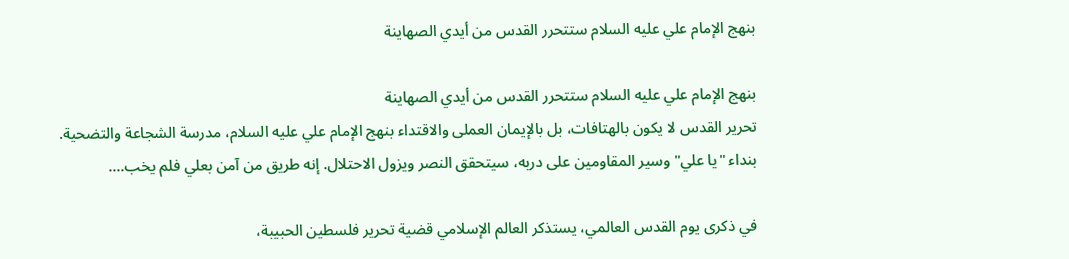بنهج الإمام علي عليه السلام ستتحرر القدس من أيدي الصهاينة

بنهج الإمام علي عليه السلام ستتحرر القدس من أيدي الصهاينة
تحریر القدس لا یکون بالهتافات، بل بالإیمان العملی والاقتداء بنهج الإمام علي علیه السلام، مدرسة الشجاعة والتضحیة. بنداء "یا علي" وسیر المقاومین علی دربه، سیتحقق النصر ویزول الاحتلال. إنه طریق من آمن بعلي فلم یخب....

في ذكرى يوم القدس العالمي، يستذكر العالم الإسلامي قضية تحرير فلسطين الحبيبة،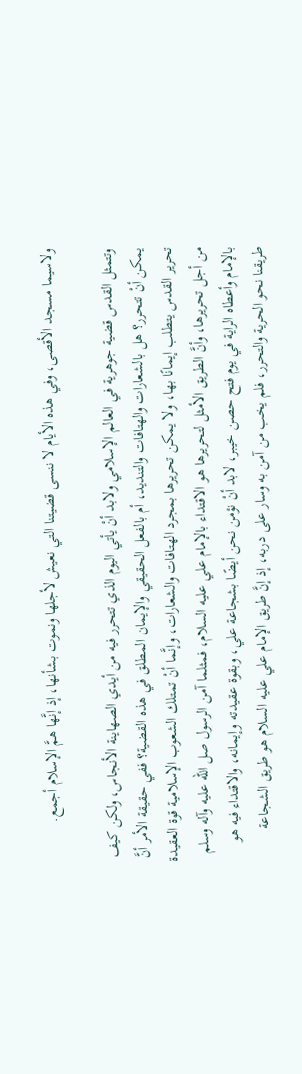ولاسيما مسجد الأقصى، وفي هذه الأيام لا ننسى قضيتنا التي نعيش لأجلها ونموت بشأنها، إذ إنَّها همَّ الإسلام أجمع.

وتتمثل القدس قضية جوهرية في العالم الإسلامي ولابد أنْ يأتي اليوم الذي تتحرر فيه من أيدي الصهاينة الأنجاس، ولكن كيف يمكن أنْ تتحرر؟ هل بالشعارات والهتافات والتنديد، أم بالفعل الحقيقي والإيمان المطلق في هذه القضية؟ ففي حقيقة الأمر أنَّ تحرير القدس يتطلب إيمانًا بها، ولا يمكن تحريرها بمجرد الهتافات والشعارات، وإنَّما أنْ تمتلك الشعوب الإسلامية قوة العقيدة من أجل تحريرها، وأنَّ الطريق الأمثل لتحريرها هو الاقتداء بالإمام علي عليه السلام، فمثلما آمن الرسول صل الله عليه وآله وسلم بالإمام وأعطاه الراية في يوم فتح حصن خيبر، لابد أنْ نؤمن نحن أيضًا بشجاعة علي، وبقوة عقيدته وإيمانه، والاقتداء فيه هو طريقنا نحو الحرية والتحرر، فلم يخب من آمن به وسار على دربه، إذ إنَّ طريق الإمام علي عليه السلام هو طريق الشجاعة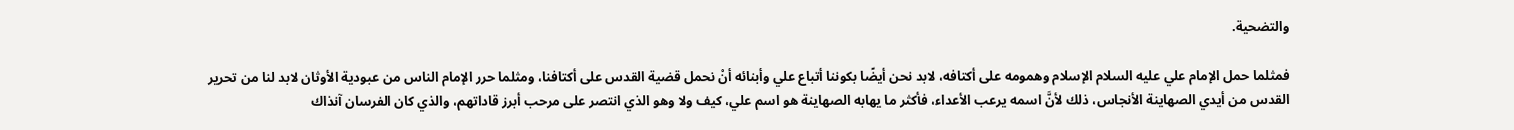والتضحية.

فمثلما حمل الإمام علي عليه السلام الإسلام وهمومه على أكتافه، لابد نحن أيضًا بكوننا أتباع علي وأبنائه أنْ نحمل قضية القدس على أكتافنا، ومثلما حرر الإمام الناس من عبودية الأوثان لابد لنا من تحرير القدس من أيدي الصهاينة الأنجاس، ذلك لأنَّ اسمه يرعب الأعداء، فأكثر ما يهابه الصهاينة هو اسم علي، كيف ولا وهو الذي انتصر على مرحب أبرز قاداتهم، والذي كان الفرسان آنذاك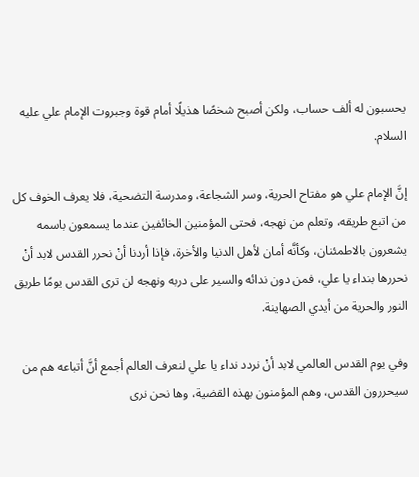يحسبون له ألف حساب، ولكن أصبح شخصًا هذيلًا أمام قوة وجبروت الإمام علي عليه السلام.

إنَّ الإمام علي هو مفتاح الحرية، وسر الشجاعة، ومدرسة التضحية، فلا يعرف الخوف كل من اتبع طريقه، وتعلم من نهجه، فحتى المؤمنين الخائفين عندما يسمعون باسمه يشعرون بالاطمئنان، وكأنَّه أمان لأهل الدنيا والأخرة، فإذا أردنا أنْ نحرر القدس لابد أنْ نحررها بنداء يا علي، فمن دون ندائه والسير على دربه ونهجه لن ترى القدس يومًا طريق النور والحرية من أيدي الصهاينة.

وفي يوم القدس العالمي لابد أنْ نردد نداء يا علي لنعرف العالم أجمع أنَّ أتباعه هم من سيحررون القدس، وهم المؤمنون بهذه القضية، وها نحن نرى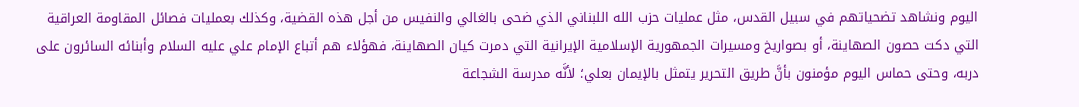اليوم ونشاهد تضحياتهم في سبيل القدس، مثل عمليات حزب الله اللبناني الذي ضحى بالغالي والنفيس من أجل هذه القضية، وكذلك بعمليات فصائل المقاومة العراقية التي دكت حصون الصهاينة، أو بصواريخ ومسيرات الجمهورية الإسلامية الإيرانية التي دمرت كيان الصهاينة، فهؤلاء هم أتباع الإمام علي عليه السلام وأبنائه السائرون على دربه، وحتى حماس اليوم مؤمنون بأنَّ طريق التحرير يتمثل بالإيمان بعلي؛ لأنَّه مدرسة الشجاعة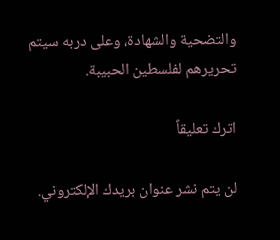والتضحية والشهادة، وعلى دربه سيتم تحريرهم لفلسطين الحبيبة.

اترك تعليقاً

لن يتم نشر عنوان بريدك الإلكتروني.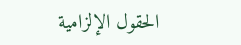الحقول الإلزامية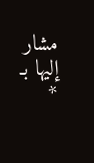مشار إليها بـ *